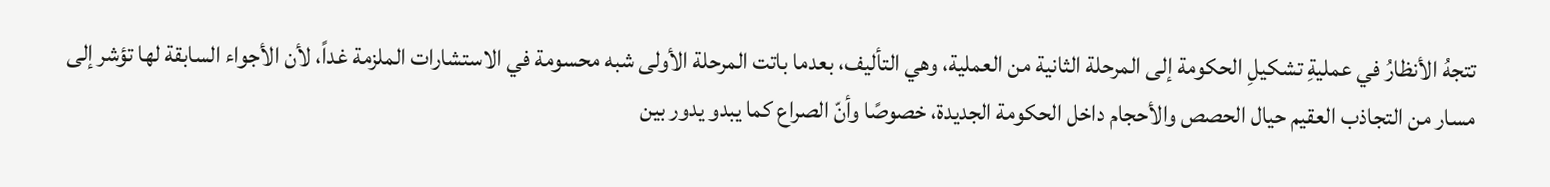تتجهُ الأنظارُ في عمليةِ تشكيلِ الحكومة إلى المرحلة الثانية من العملية، وهي التأليف، بعدما باتت المرحلة الأولى شبه محسومة في الاستشارات الملزمة غداً، لأن الأجواء السابقة لها تؤشر إلى مسار من التجاذب العقيم حيال الحصص والأحجام داخل الحكومة الجديدة، خصوصًا وأنّ الصراع كما يبدو يدور بين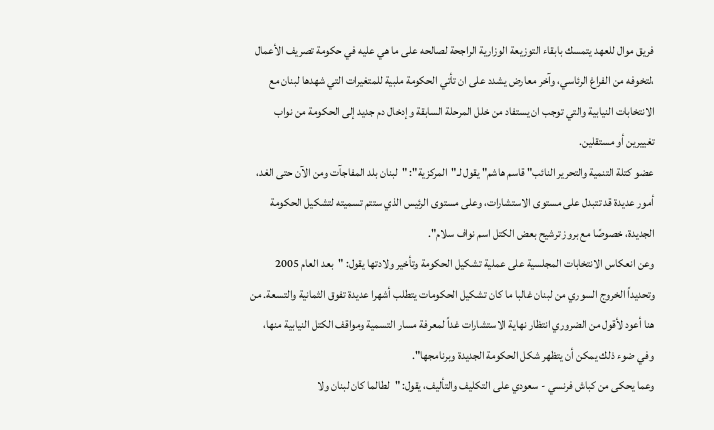فريق موال للعهد يتمسك بابقاء التوزيعة الوزارية الراجحة لصالحه على ما هي عليه في حكومة تصريف الأعمال ،لتخوفه من الفراغ الرئاسي، وآخر معارض يشدد على ان تأتي الحكومة ملبية للمتغيرات التي شهدها لبنان مع الانتخابات النيابية والتي توجب ان يستفاد من خلل المرحلة السابقة وإدخال دم جديد إلى الحكومة من نواب تغييرين أو مستقلين.
عضو كتلة التنمية والتحرير النائب" قاسم هاشم" يقول لـ"المركزية": "لبنان بلد المفاجآت ومن الآن حتى الغد، أمور عديدة قد تتبدل على مستوى الاستشارات، وعلى مستوى الرئيس الذي ستتم تسميته لتشكيل الحكومة الجديدة، خصوصًا مع بروز ترشيح بعض الكتل اسم نواف سلام".
وعن انعكاس الانتخابات المجلسية على عملية تشكيل الحكومة وتأخير ولادتها يقول: "بعد العام 2005 وتحديداً الخروج السوري من لبنان غالبا ما كان تشكيل الحكومات يتطلب أشهرا عديدة تفوق الثمانية والتسعة. من هنا أعود لأقول من الضروري انتظار نهاية الاستشارات غداً لمعرفة مسار التسمية ومواقف الكتل النيابية منها، وفي ضوء ذلك يمكن أن يتظهر شكل الحكومة الجديدة وبرنامجها".
وعما يحكى من كباش فرنسي - سعودي على التكليف والتأليف، يقول: "لطالما كان لبنان ولا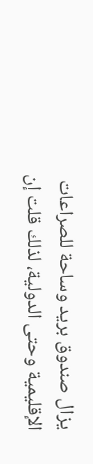يزال صندوق بريد وساحة للصراعات الإقليمية وحتى الدولية، لذلك قلت إن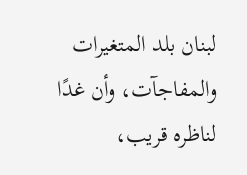لبنان بلد المتغيرات والمفاجآت، وأن غدًا لناظره قريب،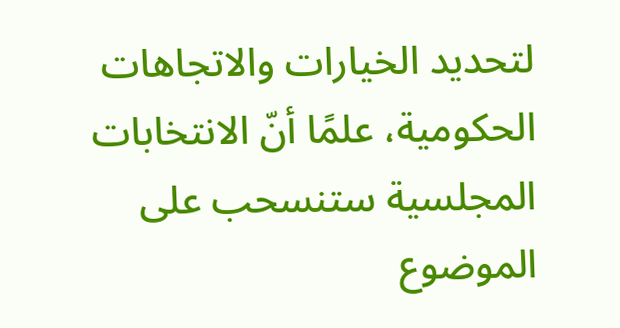لتحديد الخيارات والاتجاهات الحكومية، علمًا أنّ الانتخابات المجلسية ستنسحب على الموضوع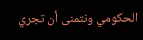الحكومي ونتمنى أن تجري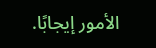الأمور إيجابًا.